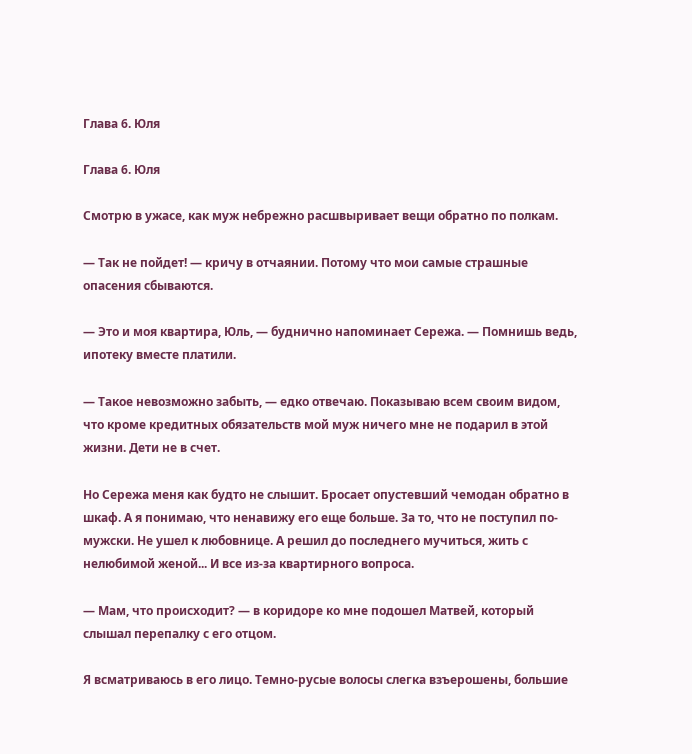Глава 6. Юля

Глава 6. Юля

Смотрю в ужасе, как муж небрежно расшвыривает вещи обратно по полкам.

— Так не пойдет! — кричу в отчаянии. Потому что мои самые страшные опасения сбываются.

— Это и моя квартира, Юль, — буднично напоминает Сережа. — Помнишь ведь, ипотеку вместе платили.

— Такое невозможно забыть, — едко отвечаю. Показываю всем своим видом, что кроме кредитных обязательств мой муж ничего мне не подарил в этой жизни. Дети не в счет.

Но Сережа меня как будто не слышит. Бросает опустевший чемодан обратно в шкаф. А я понимаю, что ненавижу его еще больше. За то, что не поступил по-мужски. Не ушел к любовнице. А решил до последнего мучиться, жить с нелюбимой женой... И все из-за квартирного вопроса.

— Мам, что происходит? — в коридоре ко мне подошел Матвей, который слышал перепалку с его отцом.

Я всматриваюсь в его лицо. Темно-русые волосы слегка взъерошены, большие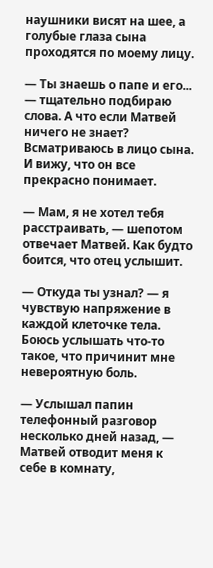наушники висят на шее, а голубые глаза сына проходятся по моему лицу.

— Ты знаешь о папе и его... — тщательно подбираю слова. А что если Матвей ничего не знает? Всматриваюсь в лицо сына. И вижу, что он все прекрасно понимает.

— Мам, я не хотел тебя расстраивать, — шепотом отвечает Матвей. Как будто боится, что отец услышит.

— Откуда ты узнал? — я чувствую напряжение в каждой клеточке тела. Боюсь услышать что-то такое, что причинит мне невероятную боль.

— Услышал папин телефонный разговор несколько дней назад, — Матвей отводит меня к себе в комнату,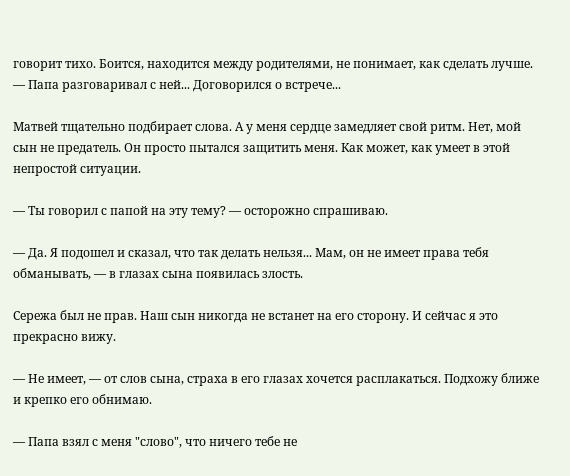говорит тихо. Боится, находится между родителями, не понимает, как сделать лучше. — Папа разговаривал с ней... Договорился о встрече...

Матвей тщательно подбирает слова. А у меня сердце замедляет свой ритм. Нет, мой сын не предатель. Он просто пытался защитить меня. Как может, как умеет в этой непростой ситуации.

— Ты говорил с папой на эту тему? — осторожно спрашиваю.

— Да. Я подошел и сказал, что так делать нельзя... Мам, он не имеет права тебя обманывать, — в глазах сына появилась злость.

Сережа был не прав. Наш сын никогда не встанет на его сторону. И сейчас я это прекрасно вижу.

— Не имеет, — от слов сына, страха в его глазах хочется расплакаться. Подхожу ближе и крепко его обнимаю.

— Папа взял с меня "слово", что ничего тебе не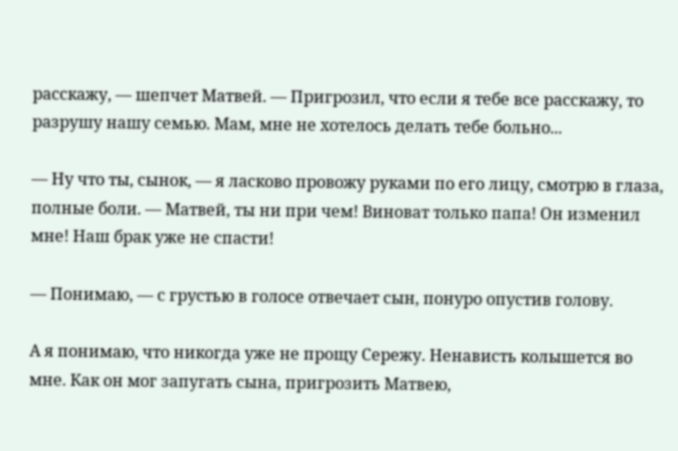расскажу, — шепчет Матвей. — Пригрозил, что если я тебе все расскажу, то разрушу нашу семью. Мам, мне не хотелось делать тебе больно...

— Ну что ты, сынок, — я ласково провожу руками по его лицу, смотрю в глаза, полные боли. — Матвей, ты ни при чем! Виноват только папа! Он изменил мне! Наш брак уже не спасти!

— Понимаю, — с грустью в голосе отвечает сын, понуро опустив голову.

А я понимаю, что никогда уже не прощу Сережу. Ненависть колышется во мне. Как он мог запугать сына, пригрозить Матвею,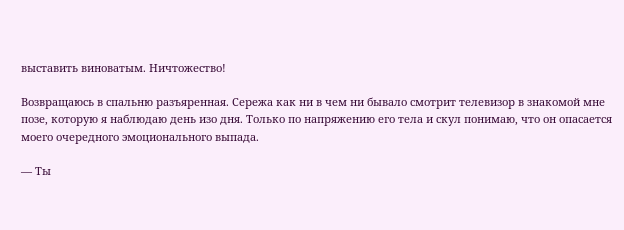выставить виноватым. Ничтожество!

Возвращаюсь в спальню разъяренная. Сережа как ни в чем ни бывало смотрит телевизор в знакомой мне позе, которую я наблюдаю день изо дня. Только по напряжению его тела и скул понимаю, что он опасается моего очередного эмоционального выпада.

— Ты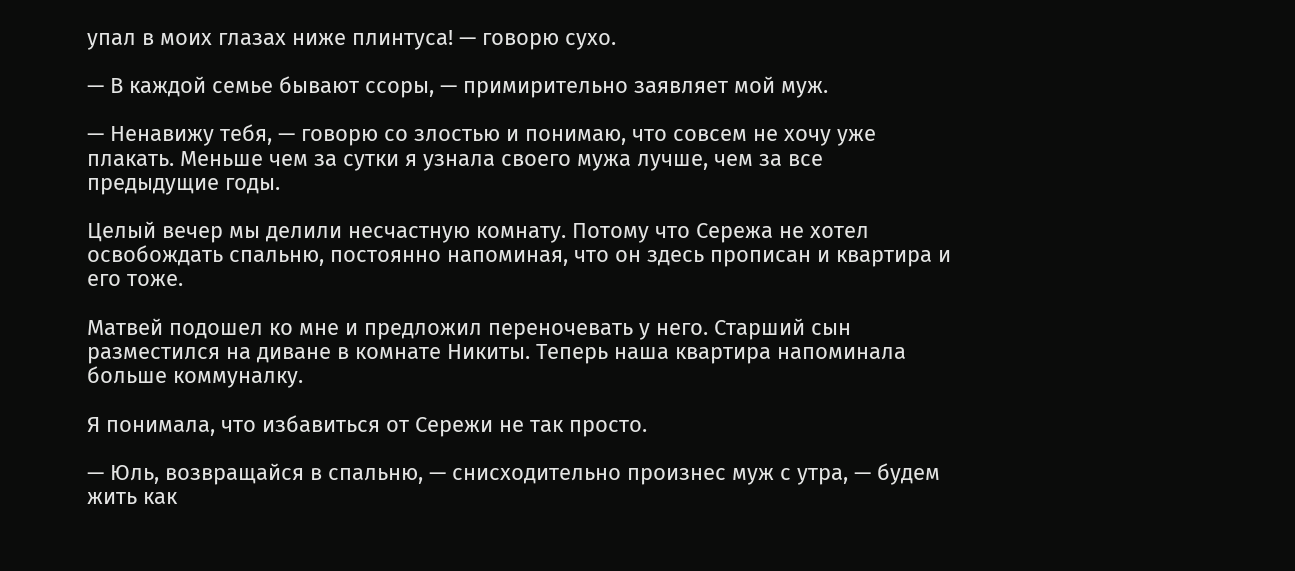упал в моих глазах ниже плинтуса! — говорю сухо.

— В каждой семье бывают ссоры, — примирительно заявляет мой муж.

— Ненавижу тебя, — говорю со злостью и понимаю, что совсем не хочу уже плакать. Меньше чем за сутки я узнала своего мужа лучше, чем за все предыдущие годы.

Целый вечер мы делили несчастную комнату. Потому что Сережа не хотел освобождать спальню, постоянно напоминая, что он здесь прописан и квартира и его тоже.

Матвей подошел ко мне и предложил переночевать у него. Старший сын разместился на диване в комнате Никиты. Теперь наша квартира напоминала больше коммуналку.

Я понимала, что избавиться от Сережи не так просто.

— Юль, возвращайся в спальню, — снисходительно произнес муж с утра, — будем жить как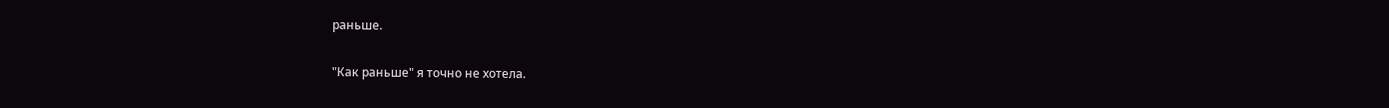раньше.

"Как раньше" я точно не хотела.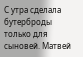С утра сделала бутерброды только для сыновей. Матвей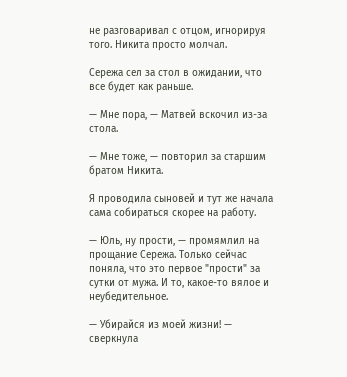не разговаривал с отцом, игнорируя того. Никита просто молчал.

Сережа сел за стол в ожидании, что все будет как раньше.

— Мне пора, — Матвей вскочил из-за стола.

— Мне тоже, — повторил за старшим братом Никита.

Я проводила сыновей и тут же начала сама собираться скорее на работу.

— Юль, ну прости, — промямлил на прощание Сережа. Только сейчас поняла, что это первое "прости" за сутки от мужа. И то, какое-то вялое и неубедительное.

— Убирайся из моей жизни! — сверкнула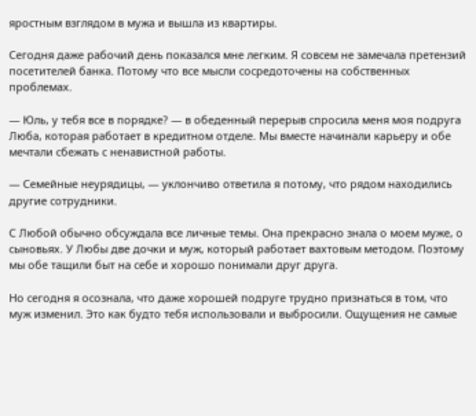яростным взглядом в мужа и вышла из квартиры.

Сегодня даже рабочий день показался мне легким. Я совсем не замечала претензий посетителей банка. Потому что все мысли сосредоточены на собственных проблемах.

— Юль, у тебя все в порядке? — в обеденный перерыв спросила меня моя подруга Люба, которая работает в кредитном отделе. Мы вместе начинали карьеру и обе мечтали сбежать с ненавистной работы.

— Семейные неурядицы, — уклончиво ответила я потому, что рядом находились другие сотрудники.

С Любой обычно обсуждала все личные темы. Она прекрасно знала о моем муже, о сыновьях. У Любы две дочки и муж, который работает вахтовым методом. Поэтому мы обе тащили быт на себе и хорошо понимали друг друга.

Но сегодня я осознала, что даже хорошей подруге трудно признаться в том, что муж изменил. Это как будто тебя использовали и выбросили. Ощущения не самые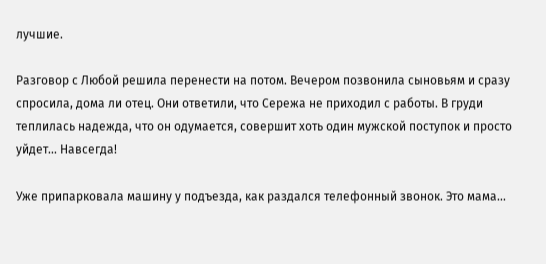лучшие.

Разговор с Любой решила перенести на потом. Вечером позвонила сыновьям и сразу спросила, дома ли отец. Они ответили, что Сережа не приходил с работы. В груди теплилась надежда, что он одумается, совершит хоть один мужской поступок и просто уйдет... Навсегда!

Уже припарковала машину у подъезда, как раздался телефонный звонок. Это мама...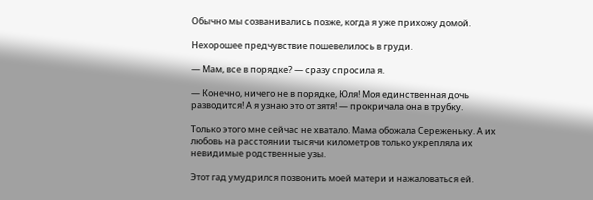Обычно мы созванивались позже, когда я уже прихожу домой.

Нехорошее предчувствие пошевелилось в груди.

— Мам, все в порядке? — сразу спросила я.

— Конечно, ничего не в порядке, Юля! Моя единственная дочь разводится! А я узнаю это от зятя! — прокричала она в трубку.

Только этого мне сейчас не хватало. Мама обожала Сереженьку. А их любовь на расстоянии тысячи километров только укрепляла их невидимые родственные узы.

Этот гад умудрился позвонить моей матери и нажаловаться ей.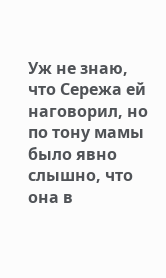Уж не знаю, что Сережа ей наговорил, но по тону мамы было явно слышно, что она в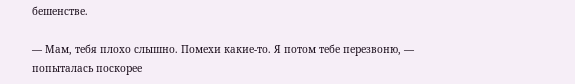бешенстве.

— Мам, тебя плохо слышно. Помехи какие-то. Я потом тебе перезвоню, — попыталась поскорее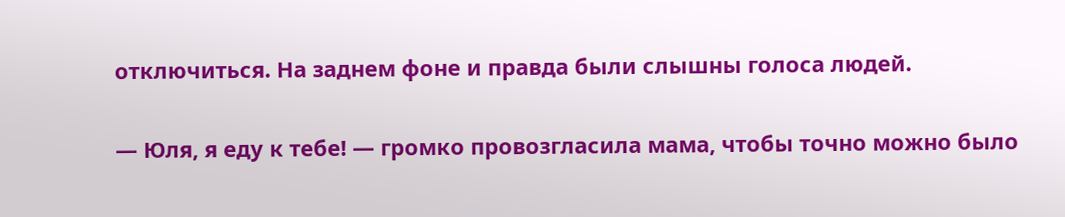отключиться. На заднем фоне и правда были слышны голоса людей.

— Юля, я еду к тебе! — громко провозгласила мама, чтобы точно можно было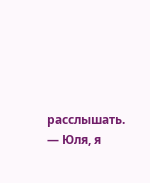расслышать. — Юля, я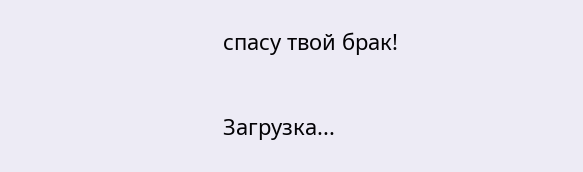спасу твой брак!

Загрузка...